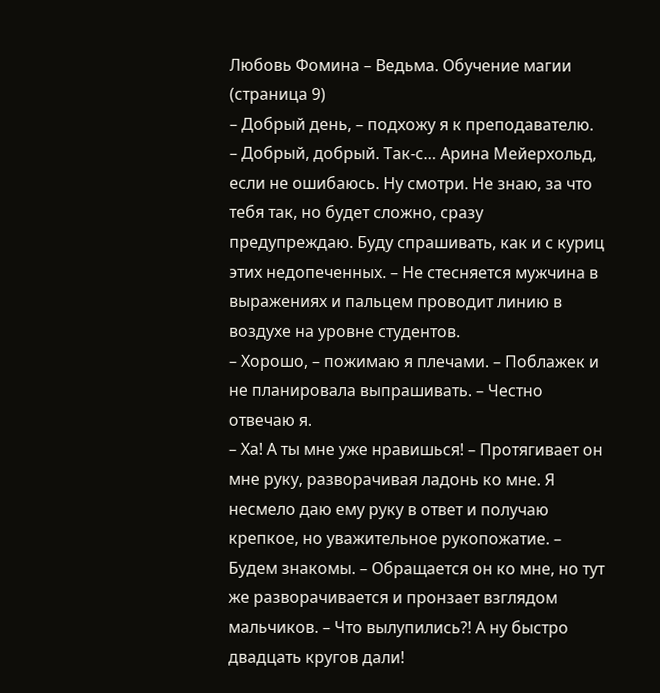Любовь Фомина – Ведьма. Обучение магии (страница 9)
– Добрый день, – подхожу я к преподавателю.
– Добрый, добрый. Так-с… Арина Мейерхольд, если не ошибаюсь. Ну смотри. Не знаю, за что тебя так, но будет сложно, сразу предупреждаю. Буду спрашивать, как и с куриц этих недопеченных. – Не стесняется мужчина в выражениях и пальцем проводит линию в воздухе на уровне студентов.
– Хорошо, – пожимаю я плечами. – Поблажек и не планировала выпрашивать. – Честно отвечаю я.
– Ха! А ты мне уже нравишься! – Протягивает он мне руку, разворачивая ладонь ко мне. Я несмело даю ему руку в ответ и получаю крепкое, но уважительное рукопожатие. – Будем знакомы. – Обращается он ко мне, но тут же разворачивается и пронзает взглядом мальчиков. – Что вылупились?! А ну быстро двадцать кругов дали!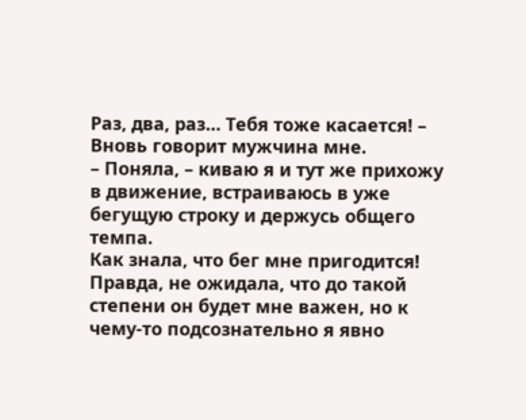Раз, два, раз… Тебя тоже касается! – Вновь говорит мужчина мне.
– Поняла, – киваю я и тут же прихожу в движение, встраиваюсь в уже бегущую строку и держусь общего темпа.
Как знала, что бег мне пригодится! Правда, не ожидала, что до такой степени он будет мне важен, но к чему-то подсознательно я явно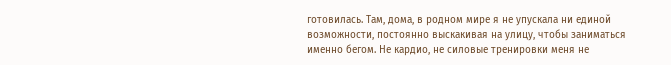готовилась. Там, дома, в родном мире я не упускала ни единой возможности, постоянно выскакивая на улицу, чтобы заниматься именно бегом. Не кардио, не силовые тренировки меня не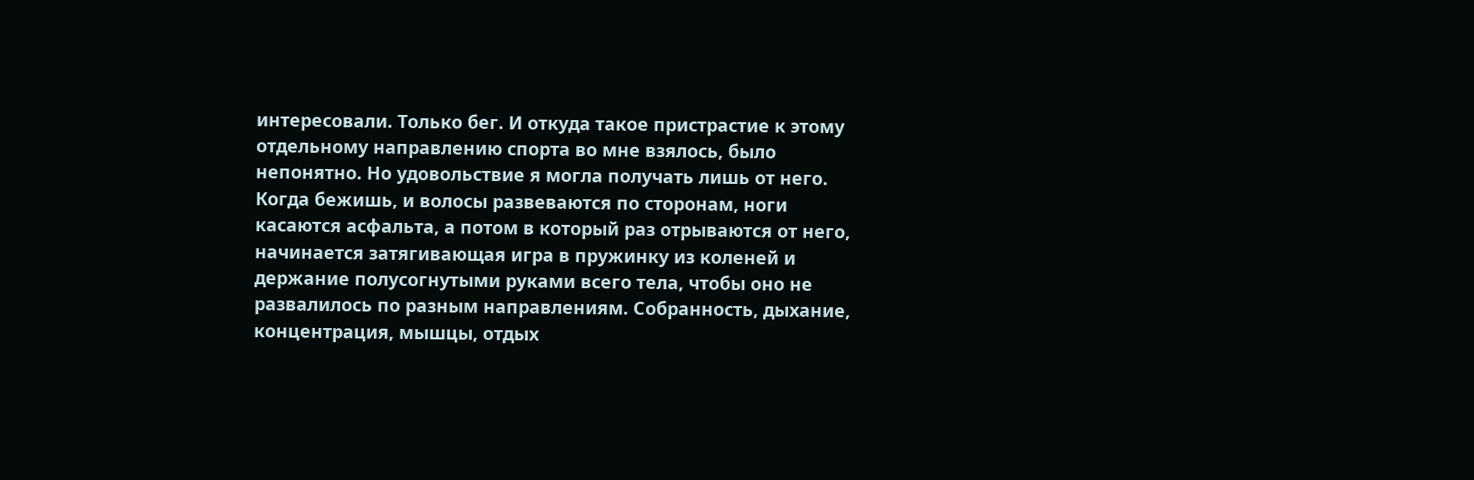интересовали. Только бег. И откуда такое пристрастие к этому отдельному направлению спорта во мне взялось, было непонятно. Но удовольствие я могла получать лишь от него. Когда бежишь, и волосы развеваются по сторонам, ноги касаются асфальта, а потом в который раз отрываются от него, начинается затягивающая игра в пружинку из коленей и держание полусогнутыми руками всего тела, чтобы оно не развалилось по разным направлениям. Собранность, дыхание, концентрация, мышцы, отдых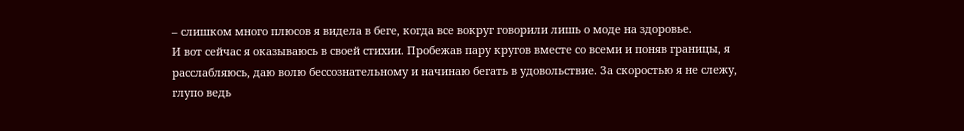– слишком много плюсов я видела в беге, когда все вокруг говорили лишь о моде на здоровье.
И вот сейчас я оказываюсь в своей стихии. Пробежав пару кругов вместе со всеми и поняв границы, я расслабляюсь, даю волю бессознательному и начинаю бегать в удовольствие. За скоростью я не слежу, глупо ведь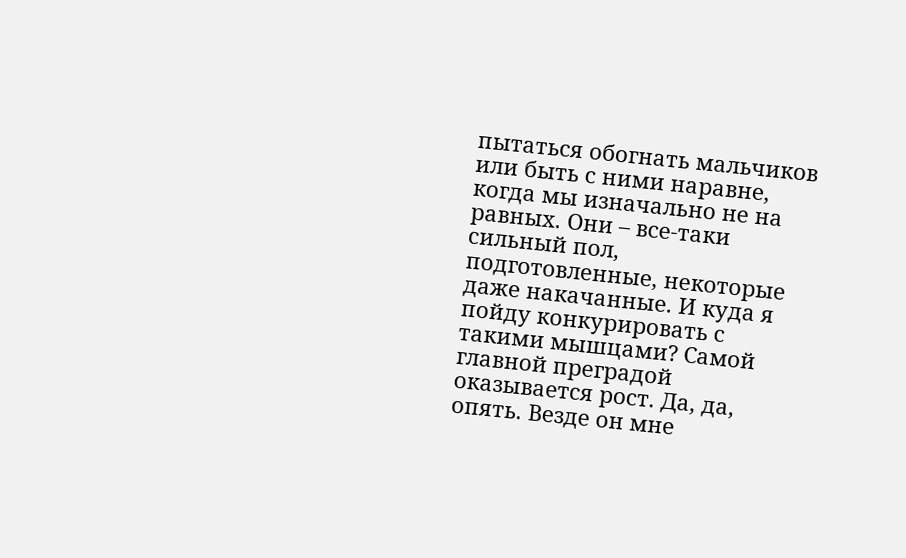пытаться обогнать мальчиков или быть с ними наравне, когда мы изначально не на равных. Они – все-таки сильный пол, подготовленные, некоторые даже накачанные. И куда я пойду конкурировать с такими мышцами? Самой главной преградой оказывается рост. Да, да, опять. Везде он мне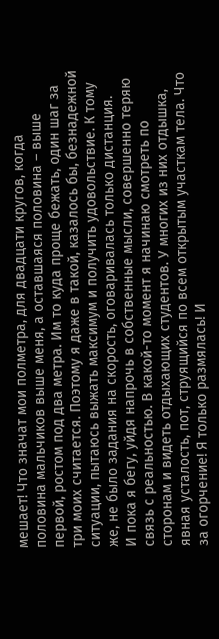мешает! Что значат мои полметра, для двадцати кругов, когда половина мальчиков выше меня, а оставшаяся половина – выше первой, ростом под два метра. Им то куда проще бежать, один шаг за три моих считается. Поэтому я даже в такой, казалось бы, безнадежной ситуации, пытаюсь выжать максимум и получить удовольствие. К тому же, не было задания на скорость, оговаривалась только дистанция.
И пока я бегу, уйдя напрочь в собственные мысли, совершенно теряю связь с реальностью. В какой-то момент я начинаю смотреть по сторонам и видеть отдыхающих студентов. У многих из них отдышка, явная усталость, пот, струящийся по всем открытым участкам тела. Что за огорчение! Я только размялась! И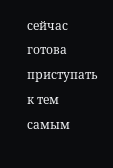сейчас готова приступать к тем самым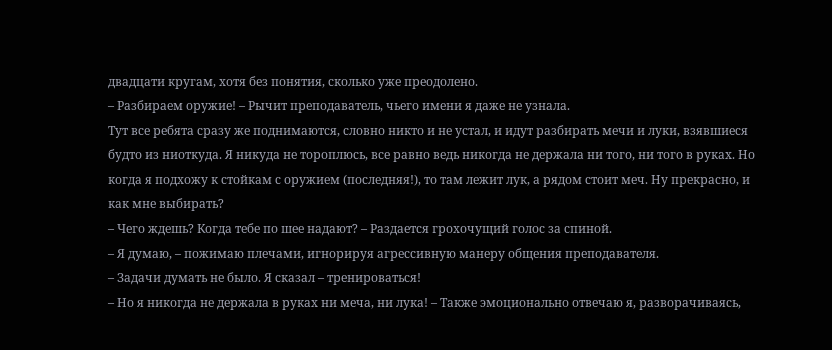двадцати кругам, хотя без понятия, сколько уже преодолено.
– Разбираем оружие! – Рычит преподаватель, чьего имени я даже не узнала.
Тут все ребята сразу же поднимаются, словно никто и не устал, и идут разбирать мечи и луки, взявшиеся будто из ниоткуда. Я никуда не тороплюсь, все равно ведь никогда не держала ни того, ни того в руках. Но когда я подхожу к стойкам с оружием (последняя!), то там лежит лук, а рядом стоит меч. Ну прекрасно, и как мне выбирать?
– Чего ждешь? Когда тебе по шее надают? – Раздается грохочущий голос за спиной.
– Я думаю, – пожимаю плечами, игнорируя агрессивную манеру общения преподавателя.
– Задачи думать не было. Я сказал – тренироваться!
– Но я никогда не держала в руках ни меча, ни лука! – Также эмоционально отвечаю я, разворачиваясь,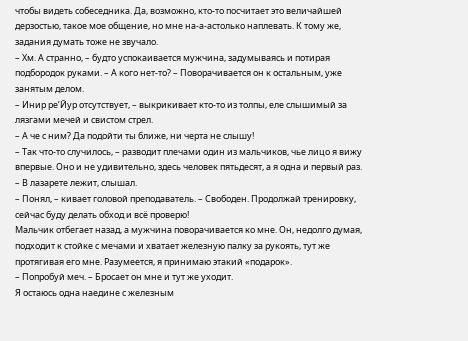чтобы видеть собеседника. Да, возможно, кто-то посчитает это величайшей дерзостью, такое мое общение, но мне на-а-астолько наплевать. К тому же, задания думать тоже не звучало.
– Хм. А странно, – будто успокаивается мужчина, задумываясь и потирая подбородок руками. – А кого нет-то? – Поворачивается он к остальным, уже занятым делом.
– Инир ре’Йур отсутствует, – выкрикивает кто-то из толпы, еле слышимый за лязгами мечей и свистом стрел.
– А че с ним? Да подойти ты ближе, ни черта не слышу!
– Так что-то случилось, – разводит плечами один из мальчиков, чье лицо я вижу впервые. Оно и не удивительно, здесь человек пятьдесят, а я одна и первый раз. – В лазарете лежит, слышал.
– Понял, – кивает головой преподаватель. – Свободен. Продолжай тренировку, сейчас буду делать обход и всё проверю!
Мальчик отбегает назад, а мужчина поворачивается ко мне. Он, недолго думая, подходит к стойке с мечами и хватает железную палку за рукоять, тут же протягивая его мне. Разумеется, я принимаю этакий «подарок».
– Попробуй меч. – Бросает он мне и тут же уходит.
Я остаюсь одна наедине с железным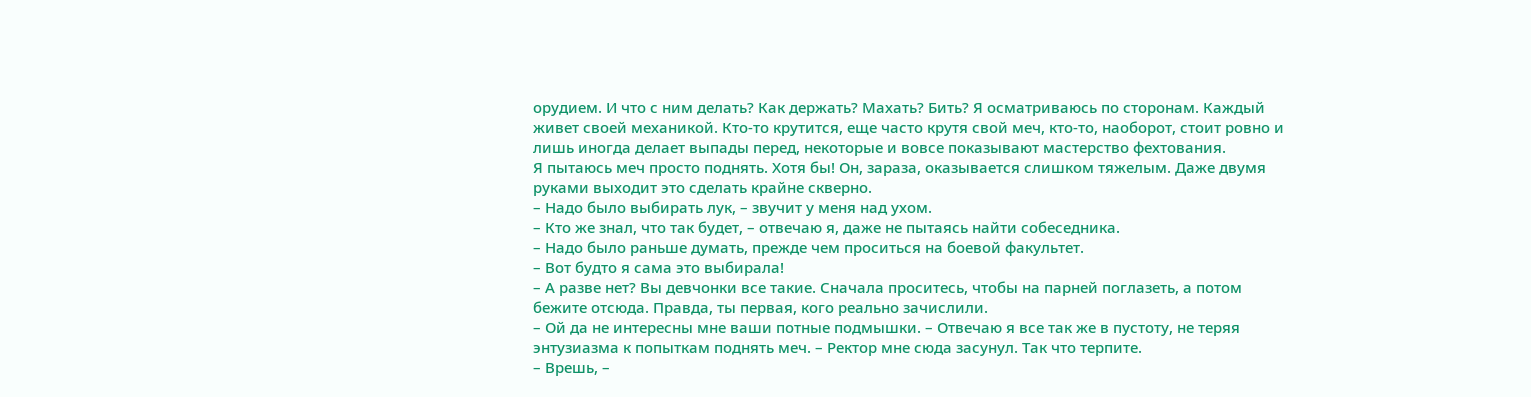орудием. И что с ним делать? Как держать? Махать? Бить? Я осматриваюсь по сторонам. Каждый живет своей механикой. Кто-то крутится, еще часто крутя свой меч, кто-то, наоборот, стоит ровно и лишь иногда делает выпады перед, некоторые и вовсе показывают мастерство фехтования.
Я пытаюсь меч просто поднять. Хотя бы! Он, зараза, оказывается слишком тяжелым. Даже двумя руками выходит это сделать крайне скверно.
– Надо было выбирать лук, – звучит у меня над ухом.
– Кто же знал, что так будет, – отвечаю я, даже не пытаясь найти собеседника.
– Надо было раньше думать, прежде чем проситься на боевой факультет.
– Вот будто я сама это выбирала!
– А разве нет? Вы девчонки все такие. Сначала проситесь, чтобы на парней поглазеть, а потом бежите отсюда. Правда, ты первая, кого реально зачислили.
– Ой да не интересны мне ваши потные подмышки. – Отвечаю я все так же в пустоту, не теряя энтузиазма к попыткам поднять меч. – Ректор мне сюда засунул. Так что терпите.
– Врешь, –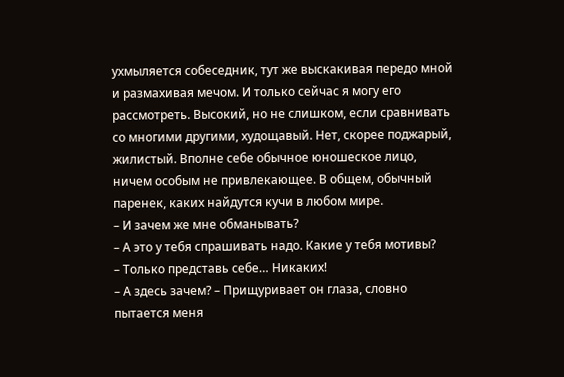ухмыляется собеседник, тут же выскакивая передо мной и размахивая мечом. И только сейчас я могу его рассмотреть. Высокий, но не слишком, если сравнивать со многими другими, худощавый. Нет, скорее поджарый, жилистый. Вполне себе обычное юношеское лицо, ничем особым не привлекающее. В общем, обычный паренек, каких найдутся кучи в любом мире.
– И зачем же мне обманывать?
– А это у тебя спрашивать надо. Какие у тебя мотивы?
– Только представь себе… Никаких!
– А здесь зачем? – Прищуривает он глаза, словно пытается меня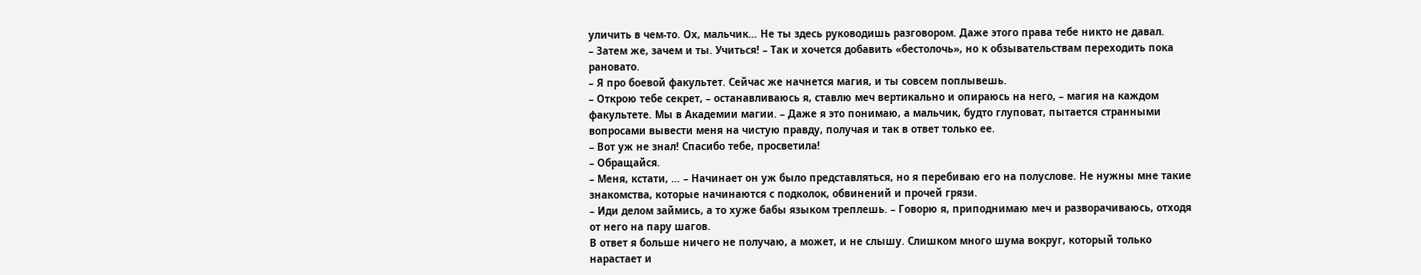уличить в чем-то. Ох, мальчик… Не ты здесь руководишь разговором. Даже этого права тебе никто не давал.
– Затем же, зачем и ты. Учиться! – Так и хочется добавить «бестолочь», но к обзывательствам переходить пока рановато.
– Я про боевой факультет. Сейчас же начнется магия, и ты совсем поплывешь.
– Открою тебе секрет, – останавливаюсь я, ставлю меч вертикально и опираюсь на него, – магия на каждом факультете. Мы в Академии магии. – Даже я это понимаю, а мальчик, будто глуповат, пытается странными вопросами вывести меня на чистую правду, получая и так в ответ только ее.
– Вот уж не знал! Спасибо тебе, просветила!
– Обращайся.
– Меня, кстати, … – Начинает он уж было представляться, но я перебиваю его на полуслове. Не нужны мне такие знакомства, которые начинаются с подколок, обвинений и прочей грязи.
– Иди делом займись, а то хуже бабы языком треплешь. – Говорю я, приподнимаю меч и разворачиваюсь, отходя от него на пару шагов.
В ответ я больше ничего не получаю, а может, и не слышу. Слишком много шума вокруг, который только нарастает и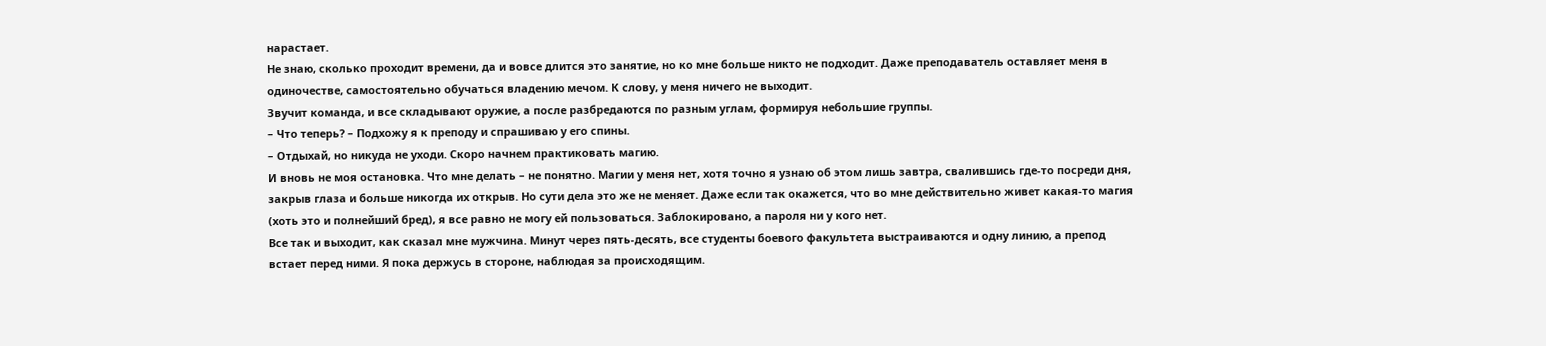нарастает.
Не знаю, сколько проходит времени, да и вовсе длится это занятие, но ко мне больше никто не подходит. Даже преподаватель оставляет меня в одиночестве, самостоятельно обучаться владению мечом. К слову, у меня ничего не выходит.
Звучит команда, и все складывают оружие, а после разбредаются по разным углам, формируя небольшие группы.
– Что теперь? – Подхожу я к преподу и спрашиваю у его спины.
– Отдыхай, но никуда не уходи. Скоро начнем практиковать магию.
И вновь не моя остановка. Что мне делать – не понятно. Магии у меня нет, хотя точно я узнаю об этом лишь завтра, свалившись где-то посреди дня, закрыв глаза и больше никогда их открыв. Но сути дела это же не меняет. Даже если так окажется, что во мне действительно живет какая-то магия (хоть это и полнейший бред), я все равно не могу ей пользоваться. Заблокировано, а пароля ни у кого нет.
Все так и выходит, как сказал мне мужчина. Минут через пять-десять, все студенты боевого факультета выстраиваются и одну линию, а препод встает перед ними. Я пока держусь в стороне, наблюдая за происходящим.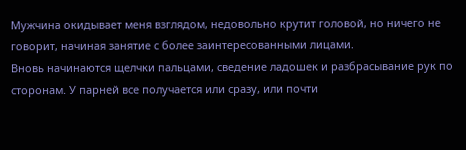Мужчина окидывает меня взглядом, недовольно крутит головой, но ничего не говорит, начиная занятие с более заинтересованными лицами.
Вновь начинаются щелчки пальцами, сведение ладошек и разбрасывание рук по сторонам. У парней все получается или сразу, или почти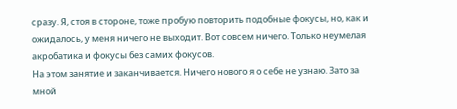сразу. Я, стоя в стороне, тоже пробую повторить подобные фокусы, но, как и ожидалось, у меня ничего не выходит. Вот совсем ничего. Только неумелая акробатика и фокусы без самих фокусов.
На этом занятие и заканчивается. Ничего нового я о себе не узнаю. Зато за мной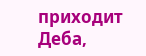приходит Деба,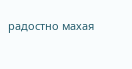радостно махая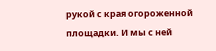рукой с края огороженной площадки. И мы с ней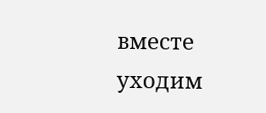вместе уходим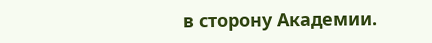в сторону Академии.